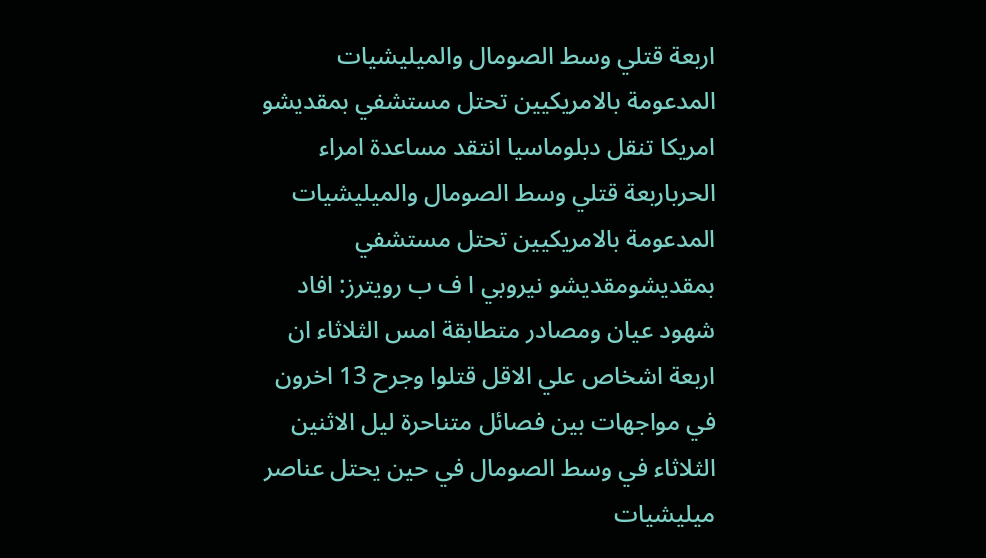اربعة قتلي وسط الصومال والميليشيات المدعومة بالامريكيين تحتل مستشفي بمقديشو
امريكا تنقل دبلوماسيا انتقد مساعدة امراء الحرباربعة قتلي وسط الصومال والميليشيات المدعومة بالامريكيين تحتل مستشفي بمقديشومقديشو نيروبي ا ف ب رويترز: افاد شهود عيان ومصادر متطابقة امس الثلاثاء ان اربعة اشخاص علي الاقل قتلوا وجرح 13 اخرون في مواجهات بين فصائل متناحرة ليل الاثنين الثلاثاء في وسط الصومال في حين يحتل عناصر ميليشيات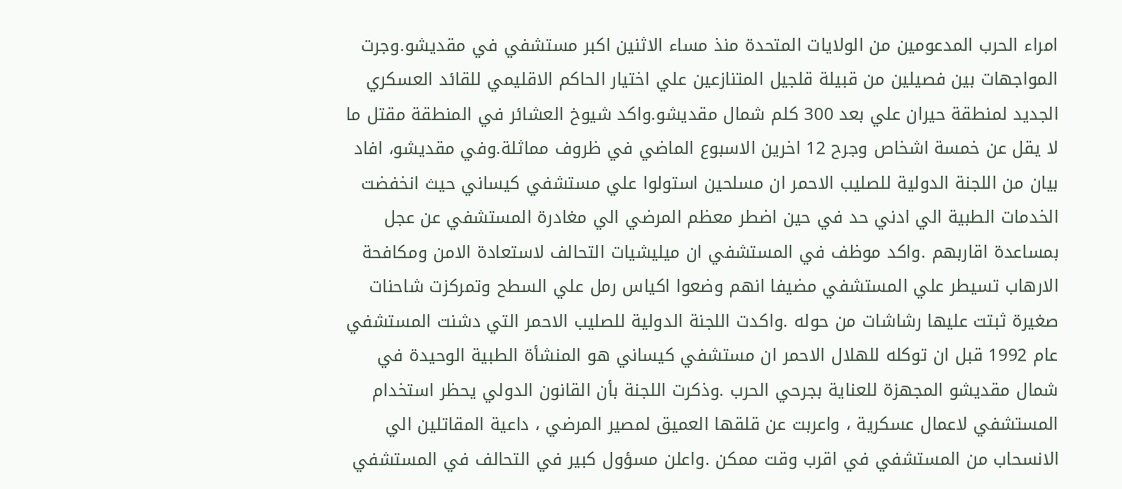امراء الحرب المدعومين من الولايات المتحدة منذ مساء الاثنين اكبر مستشفي في مقديشو.وجرت المواجهات بين فصيلين من قبيلة قلجيل المتنازعين علي اختيار الحاكم الاقليمي للقائد العسكري الجديد لمنطقة حيران علي بعد 300 كلم شمال مقديشو.واكد شيوخ العشائر في المنطقة مقتل ما لا يقل عن خمسة اشخاص وجرح 12 اخرين الاسبوع الماضي في ظروف مماثلة.وفي مقديشو، افاد بيان من اللجنة الدولية للصليب الاحمر ان مسلحين استولوا علي مستشفي كيساني حيث انخفضت الخدمات الطبية الي ادني حد في حين اضطر معظم المرضي الي مغادرة المستشفي عن عجل بمساعدة اقاربهم .واكد موظف في المستشفي ان ميليشيات التحالف لاستعادة الامن ومكافحة الارهاب تسيطر علي المستشفي مضيفا انهم وضعوا اكياس رمل علي السطح وتمركزت شاحنات صغيرة ثبتت عليها رشاشات من حوله .واكدت اللجنة الدولية للصليب الاحمر التي دشنت المستشفي عام 1992 قبل ان توكله للهلال الاحمر ان مستشفي كيساني هو المنشأة الطبية الوحيدة في شمال مقديشو المجهزة للعناية بجرحي الحرب .وذكرت اللجنة بأن القانون الدولي يحظر استخدام المستشفي لاعمال عسكرية ، واعربت عن قلقها العميق لمصير المرضي ، داعية المقاتلين الي الانسحاب من المستشفي في اقرب وقت ممكن .واعلن مسؤول كبير في التحالف في المستشفي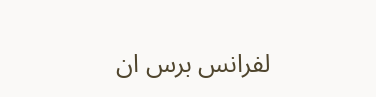لفرانس برس ان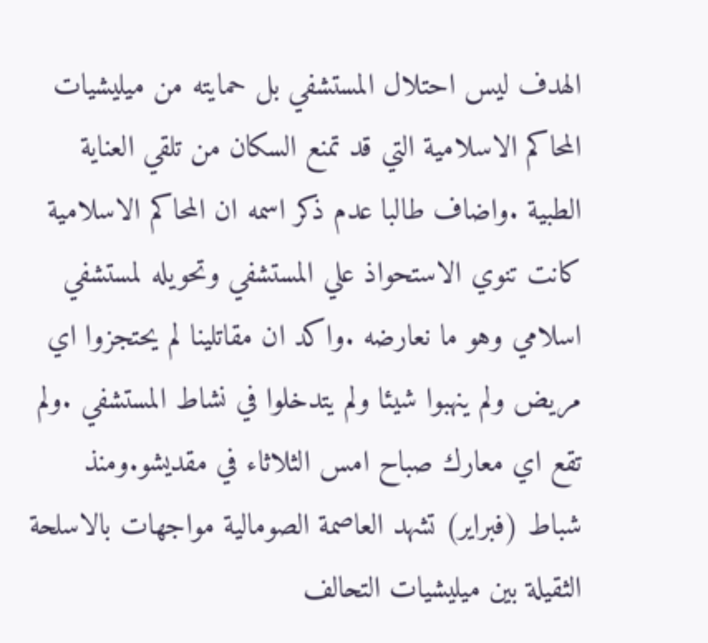الهدف ليس احتلال المستشفي بل حمايته من ميليشيات المحاكم الاسلامية التي قد تمنع السكان من تلقي العناية الطبية .واضاف طالبا عدم ذكر اسمه ان المحاكم الاسلامية كانت تنوي الاستحواذ علي المستشفي وتحويله لمستشفي اسلامي وهو ما نعارضه .واكد ان مقاتلينا لم يحتجزوا اي مريض ولم ينهبوا شيئا ولم يتدخلوا في نشاط المستشفي .ولم تقع اي معارك صباح امس الثلاثاء في مقديشو.ومنذ شباط (فبراير) تشهد العاصمة الصومالية مواجهات بالاسلحة الثقيلة بين ميليشيات التحالف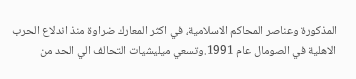المذكورة وعناصر المحاكم الاسلامية، في اكثر المعارك ضراوة منذ اندلاع الحرب الاهلية في الصومال عام 1991.وتسعي ميليشيات التحالف الي الحد من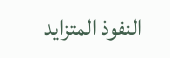النفوذ المتزايد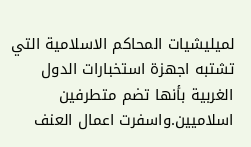لميليشيات المحاكم الاسلامية التي تشتبه اجهزة استخبارات الدول الغربية بأنها تضم متطرفين اسلاميين.واسفرت اعمال العنف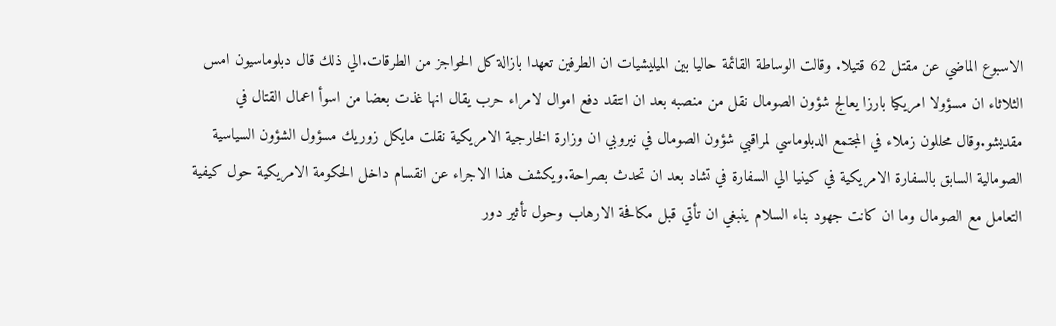الاسبوع الماضي عن مقتل 62 قتيلا. وقالت الوساطة القائمة حاليا بين الميليشيات ان الطرفين تعهدا بازالة كل الحواجز من الطرقات.الي ذلك قال دبلوماسيون امس الثلاثاء ان مسؤولا امريكيا بارزا يعالج شؤون الصومال نقل من منصبه بعد ان انتقد دفع اموال لامراء حرب يقال انها غذت بعضا من اسوأ اعمال القتال في مقديشو.وقال محللون زملاء في المجتمع الدبلوماسي لمراقبي شؤون الصومال في نيروبي ان وزارة الخارجية الامريكية نقلت مايكل زوريك مسؤول الشؤون السياسية الصومالية السابق بالسفارة الامريكية في كينيا الي السفارة في تشاد بعد ان تحدث بصراحة.ويكشف هذا الاجراء عن انقسام داخل الحكومة الامريكية حول كيفية التعامل مع الصومال وما ان كانت جهود بناء السلام ينبغي ان تأتي قبل مكافحة الارهاب وحول تأثير دور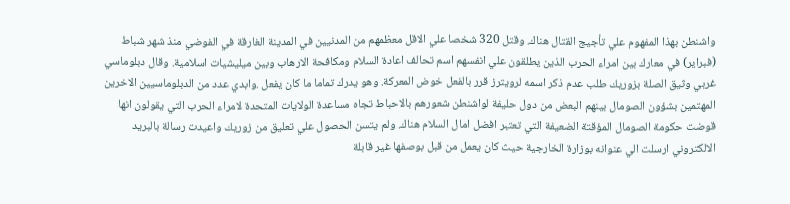واشنطن بهذا المفهوم علي تأجيج القتال هناك. وقتل 320 شخصا علي الاقل معظمهم من المدنيين في المدينة الغارقة في الفوضي منذ شهر شباط (فبراير) في معارك بين امراء الحرب الذين يطلقون علي انفسهم اسم تحالف اعادة السلام ومكافحة الارهاب وبين ميليشيات اسلامية. وقال دبلوماسي غربي وثيق الصلة بزوريك طلب عدم ذكر اسمه لرويترز قرر بالفعل خوض المعركة. وهو يدرك تماما ما كان يفعل .وابدي عدد من الدبلوماسيين الاخرين المهتمين بشؤون الصومال بينهم البعض من دول حليفة لواشنطن شعورهم بالاحباط تجاه مساعدة الولايات المتحدة لامراء الحرب التي يقولون انها قوضت حكومة الصومال المؤقتة الضعيفة التي تعتبر افضل امال السلام هناك. ولم يتسن الحصول علي تعليق من زوريك واعيدت رسالة بالبريد الالكتروني ارسلت الي عنوانه بوزارة الخارجية حيث كان يعمل من قبل بوصفها غير قابلة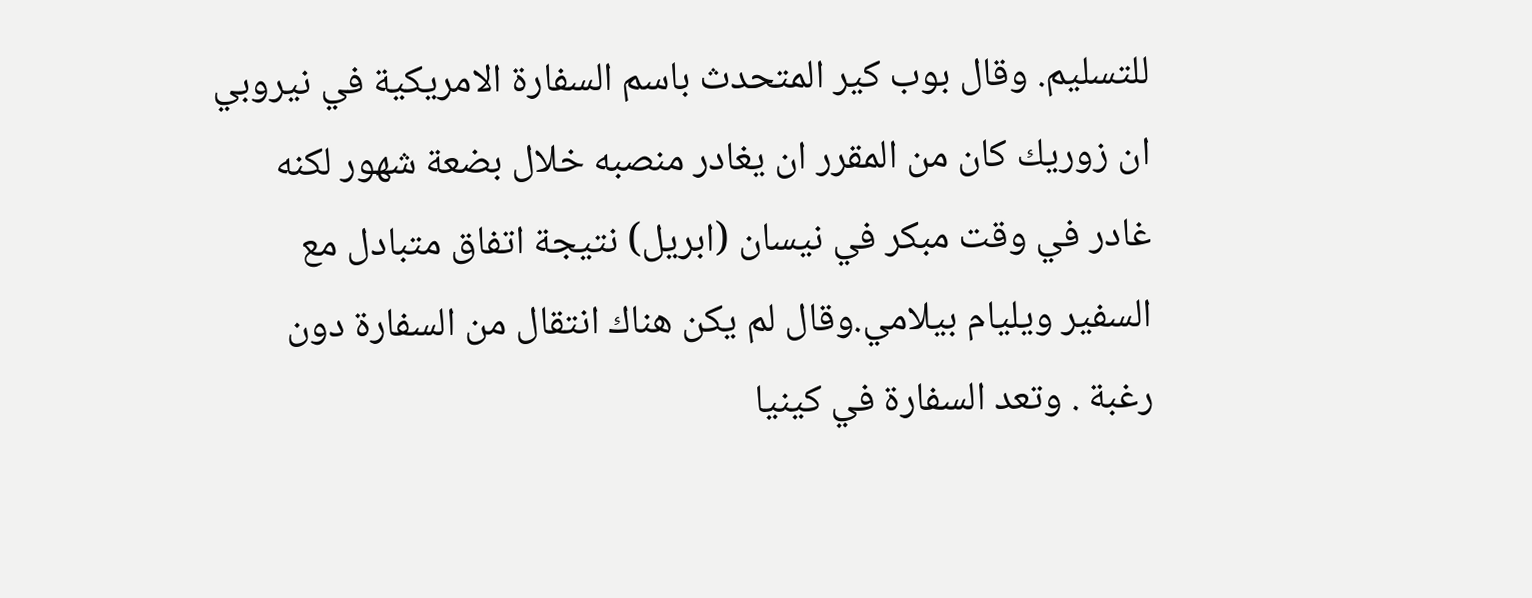للتسليم. وقال بوب كير المتحدث باسم السفارة الامريكية في نيروبي ان زوريك كان من المقرر ان يغادر منصبه خلال بضعة شهور لكنه غادر في وقت مبكر في نيسان (ابريل) نتيجة اتفاق متبادل مع السفير ويليام بيلامي.وقال لم يكن هناك انتقال من السفارة دون رغبة . وتعد السفارة في كينيا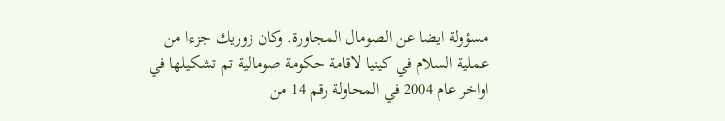مسؤولة ايضا عن الصومال المجاورة. وكان زوريك جزءا من عملية السلام في كينيا لاقامة حكومة صومالية تم تشكيلها في اواخر عام 2004 في المحاولة رقم 14 من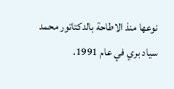نوعها منذ الاطاحة بالدكتاتور محمد سياد بري في عام 1991.